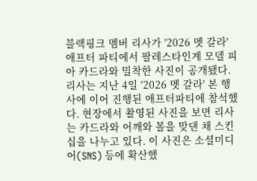블랙핑크 멤버 리사가 '2026 멧 갈라' 애프터 파티에서 팔레스타인계 모델 피아 카드라와 밀착한 사진이 공개됐다.
리사는 지난 4일 '2026 멧 갈라' 본 행사에 이어 진행된 애프터파티에 참석했다. 현장에서 촬영된 사진을 보면 리사는 카드라와 어깨와 볼을 맞댄 채 스킨십을 나누고 있다. 이 사진은 소셜미디어(SNS) 등에 확산했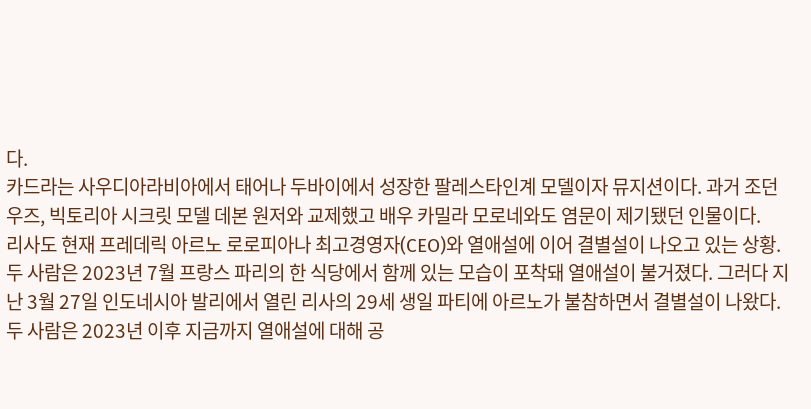다.
카드라는 사우디아라비아에서 태어나 두바이에서 성장한 팔레스타인계 모델이자 뮤지션이다. 과거 조던 우즈, 빅토리아 시크릿 모델 데본 원저와 교제했고 배우 카밀라 모로네와도 염문이 제기됐던 인물이다.
리사도 현재 프레데릭 아르노 로로피아나 최고경영자(CEO)와 열애설에 이어 결별설이 나오고 있는 상황. 두 사람은 2023년 7월 프랑스 파리의 한 식당에서 함께 있는 모습이 포착돼 열애설이 불거졌다. 그러다 지난 3월 27일 인도네시아 발리에서 열린 리사의 29세 생일 파티에 아르노가 불참하면서 결별설이 나왔다. 두 사람은 2023년 이후 지금까지 열애설에 대해 공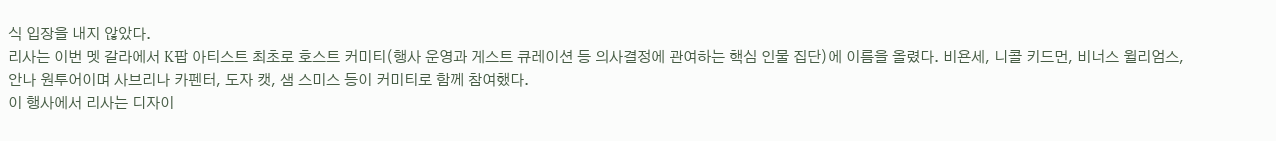식 입장을 내지 않았다.
리사는 이번 멧 갈라에서 K팝 아티스트 최초로 호스트 커미티(행사 운영과 게스트 큐레이션 등 의사결정에 관여하는 핵심 인물 집단)에 이름을 올렸다. 비욘세, 니콜 키드먼, 비너스 윌리엄스, 안나 원투어이며 사브리나 카펜터, 도자 캣, 샘 스미스 등이 커미티로 함께 참여했다.
이 행사에서 리사는 디자이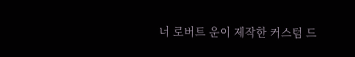너 로버트 운이 제작한 커스텀 드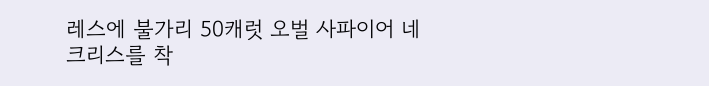레스에 불가리 50캐럿 오벌 사파이어 네크리스를 착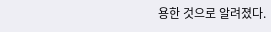용한 것으로 알려졌다.